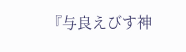『与良えびす神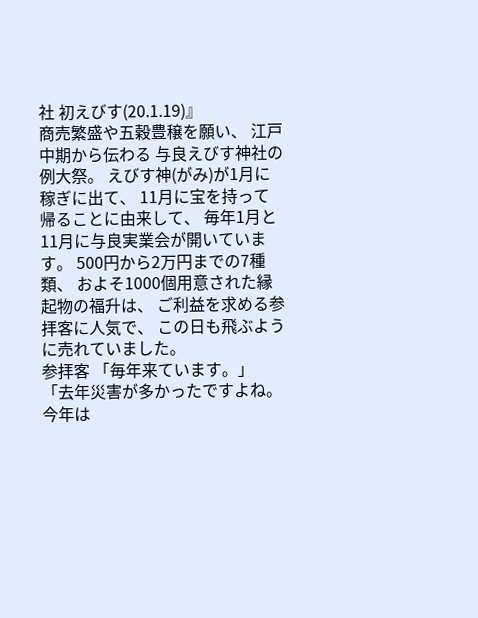社 初えびす(20.1.19)』
商売繁盛や五穀豊穣を願い、 江戸中期から伝わる 与良えびす神社の例大祭。 えびす神(がみ)が1月に稼ぎに出て、 11月に宝を持って帰ることに由来して、 毎年1月と11月に与良実業会が開いています。 500円から2万円までの7種類、 およそ1000個用意された縁起物の福升は、 ご利益を求める参拝客に人気で、 この日も飛ぶように売れていました。
参拝客 「毎年来ています。」 「去年災害が多かったですよね。 今年は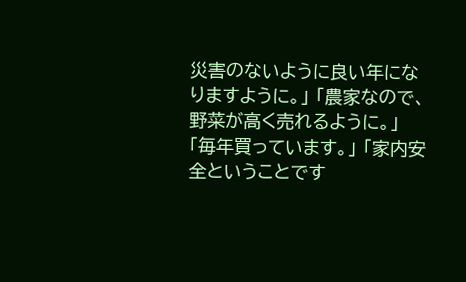災害のないように良い年になりますように。」 「農家なので、野菜が高く売れるように。」 「毎年買っています。」 「家内安全ということです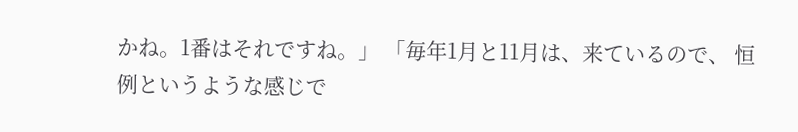かね。1番はそれですね。」 「毎年1月と11月は、来ているので、 恒例というような感じで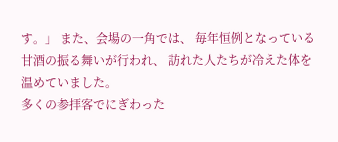す。」 また、会場の一角では、 毎年恒例となっている甘酒の振る舞いが行われ、 訪れた人たちが冷えた体を温めていました。
多くの参拝客でにぎわった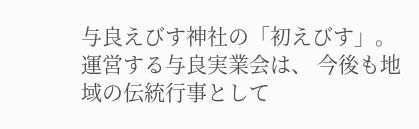与良えびす神社の「初えびす」。 運営する与良実業会は、 今後も地域の伝統行事として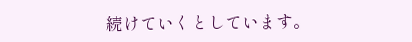続けていくとしています。